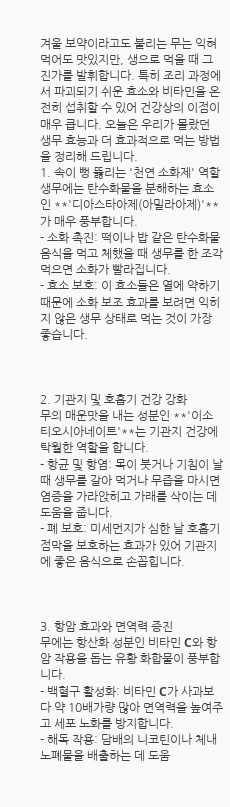겨울 보약이라고도 불리는 무는 익혀 먹어도 맛있지만, 생으로 먹을 때 그 진가를 발휘합니다. 특히 조리 과정에서 파괴되기 쉬운 효소와 비타민을 온전히 섭취할 수 있어 건강상의 이점이 매우 큽니다. 오늘은 우리가 몰랐던 생무 효능과 더 효과적으로 먹는 방법을 정리해 드립니다.
1. 속이 뻥 뚫리는 '천연 소화제' 역할
생무에는 탄수화물을 분해하는 효소인 **'디아스타아제(아밀라아제)'**가 매우 풍부합니다.
- 소화 촉진: 떡이나 밥 같은 탄수화물 음식을 먹고 체했을 때 생무를 한 조각 먹으면 소화가 빨라집니다.
- 효소 보호: 이 효소들은 열에 약하기 때문에 소화 보조 효과를 보려면 익히지 않은 생무 상태로 먹는 것이 가장 좋습니다.



2. 기관지 및 호흡기 건강 강화
무의 매운맛을 내는 성분인 **'이소티오시아네이트'**는 기관지 건강에 탁월한 역할을 합니다.
- 항균 및 항염: 목이 붓거나 기침이 날 때 생무를 갈아 먹거나 무즙을 마시면 염증을 가라앉히고 가래를 삭이는 데 도움을 줍니다.
- 폐 보호: 미세먼지가 심한 날 호흡기 점막을 보호하는 효과가 있어 기관지에 좋은 음식으로 손꼽힙니다.



3. 항암 효과와 면역력 증진
무에는 항산화 성분인 비타민 C와 항암 작용을 돕는 유황 화합물이 풍부합니다.
- 백혈구 활성화: 비타민 C가 사과보다 약 10배가량 많아 면역력을 높여주고 세포 노화를 방지합니다.
- 해독 작용: 담배의 니코틴이나 체내 노폐물을 배출하는 데 도움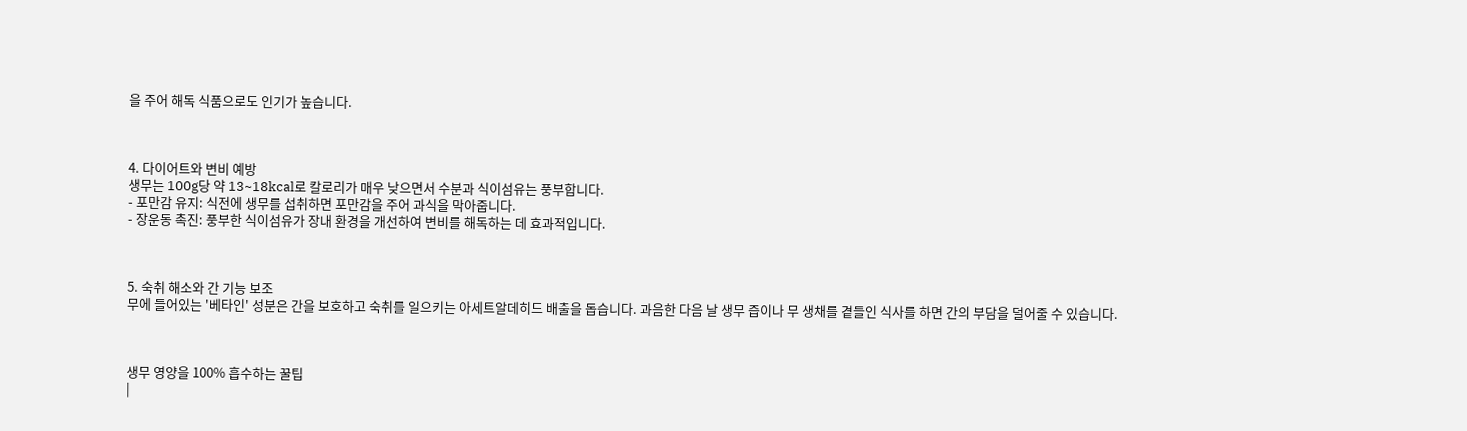을 주어 해독 식품으로도 인기가 높습니다.



4. 다이어트와 변비 예방
생무는 100g당 약 13~18kcal로 칼로리가 매우 낮으면서 수분과 식이섬유는 풍부합니다.
- 포만감 유지: 식전에 생무를 섭취하면 포만감을 주어 과식을 막아줍니다.
- 장운동 촉진: 풍부한 식이섬유가 장내 환경을 개선하여 변비를 해독하는 데 효과적입니다.



5. 숙취 해소와 간 기능 보조
무에 들어있는 '베타인' 성분은 간을 보호하고 숙취를 일으키는 아세트알데히드 배출을 돕습니다. 과음한 다음 날 생무 즙이나 무 생채를 곁들인 식사를 하면 간의 부담을 덜어줄 수 있습니다.



생무 영양을 100% 흡수하는 꿀팁
|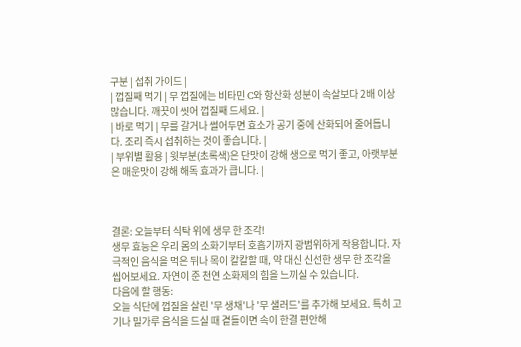구분 | 섭취 가이드 |
| 껍질째 먹기 | 무 껍질에는 비타민 C와 항산화 성분이 속살보다 2배 이상 많습니다. 깨끗이 씻어 껍질째 드세요. |
| 바로 먹기 | 무를 갈거나 썰어두면 효소가 공기 중에 산화되어 줄어듭니다. 조리 즉시 섭취하는 것이 좋습니다. |
| 부위별 활용 | 윗부분(초록색)은 단맛이 강해 생으로 먹기 좋고, 아랫부분은 매운맛이 강해 해독 효과가 큽니다. |



결론: 오늘부터 식탁 위에 생무 한 조각!
생무 효능은 우리 몸의 소화기부터 호흡기까지 광범위하게 작용합니다. 자극적인 음식을 먹은 뒤나 목이 칼칼할 때, 약 대신 신선한 생무 한 조각을 씹어보세요. 자연이 준 천연 소화제의 힘을 느끼실 수 있습니다.
다음에 할 행동:
오늘 식단에 껍질을 살린 '무 생채'나 '무 샐러드'를 추가해 보세요. 특히 고기나 밀가루 음식을 드실 때 곁들이면 속이 한결 편안해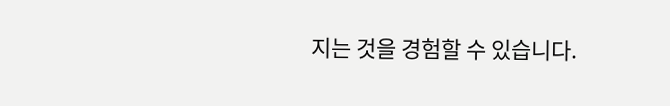지는 것을 경험할 수 있습니다.